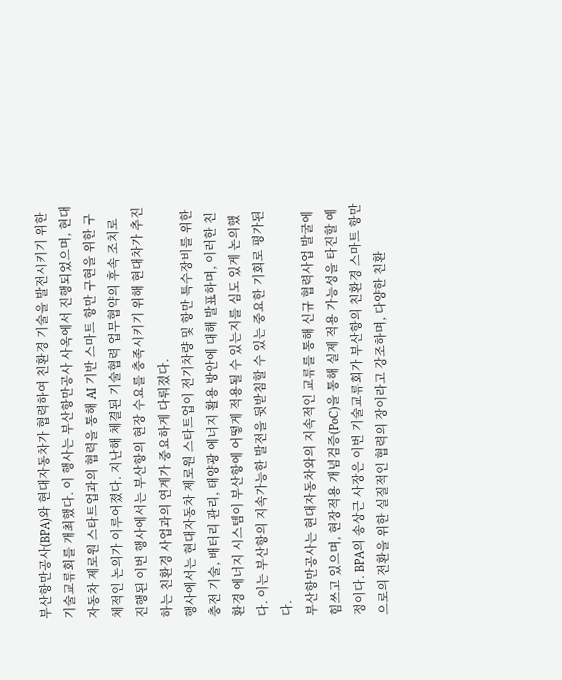부산항만공사(BPA)와 현대자동차가 협력하여 친환경 기술을 발전시키기 위한 기술교류회를 개최했다. 이 행사는 부산항만공사 사옥에서 진행되었으며, 현대자동차 제로원 스타트업과의 협력을 통해 AI 기반 스마트 항만 구현을 위한 구체적인 논의가 이루어졌다. 지난해 체결된 기술협력 업무협약의 후속 조치로 진행된 이번 행사에서는 부산항의 현장 수요를 충족시키기 위해 현대차가 추진하는 친환경 사업과의 연계가 중요하게 다뤄졌다.
행사에서는 현대자동차 제로원 스타트업이 전기차량 및 항만 특수장비를 위한 충전 기술, 배터리 관리, 태양광 에너지 활용 방안에 대해 발표하며, 이러한 친환경 에너지 시스템이 부산항에 어떻게 적용될 수 있는지를 심도 있게 논의했다. 이는 부산항의 지속가능한 발전을 뒷받침할 수 있는 중요한 기회로 평가된다.
부산항만공사는 현대자동차와의 지속적인 교류를 통해 신규 협력사업 발굴에 힘쓰고 있으며, 현장적용 개념검증(PoC)을 통해 실제 적용 가능성을 타진할 예정이다. BPA의 송상근 사장은 이번 기술교류회가 부산항의 친환경 스마트 항만으로의 전환을 위한 실질적인 협력의 장이라고 강조하며, 다양한 친환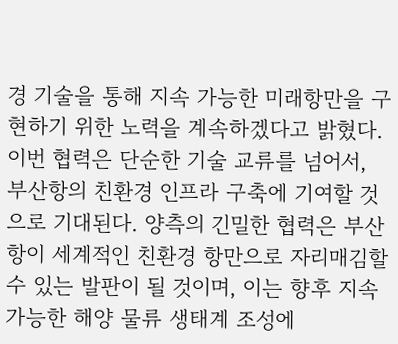경 기술을 통해 지속 가능한 미래항만을 구현하기 위한 노력을 계속하겠다고 밝혔다.
이번 협력은 단순한 기술 교류를 넘어서, 부산항의 친환경 인프라 구축에 기여할 것으로 기대된다. 양측의 긴밀한 협력은 부산항이 세계적인 친환경 항만으로 자리매김할 수 있는 발판이 될 것이며, 이는 향후 지속 가능한 해양 물류 생태계 조성에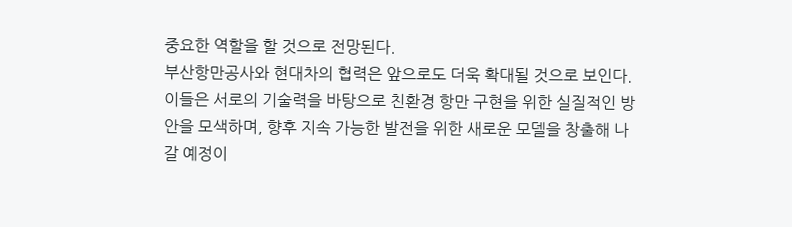중요한 역할을 할 것으로 전망된다.
부산항만공사와 현대차의 협력은 앞으로도 더욱 확대될 것으로 보인다. 이들은 서로의 기술력을 바탕으로 친환경 항만 구현을 위한 실질적인 방안을 모색하며, 향후 지속 가능한 발전을 위한 새로운 모델을 창출해 나갈 예정이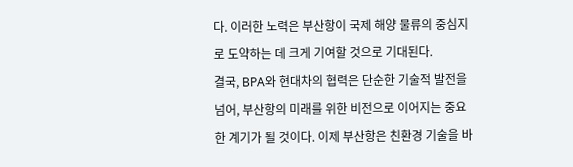다. 이러한 노력은 부산항이 국제 해양 물류의 중심지로 도약하는 데 크게 기여할 것으로 기대된다.
결국, BPA와 현대차의 협력은 단순한 기술적 발전을 넘어, 부산항의 미래를 위한 비전으로 이어지는 중요한 계기가 될 것이다. 이제 부산항은 친환경 기술을 바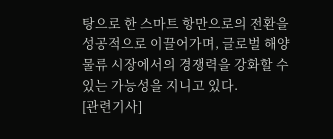탕으로 한 스마트 항만으로의 전환을 성공적으로 이끌어가며, 글로벌 해양 물류 시장에서의 경쟁력을 강화할 수 있는 가능성을 지니고 있다.
[관련기사]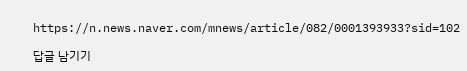https://n.news.naver.com/mnews/article/082/0001393933?sid=102

답글 남기기